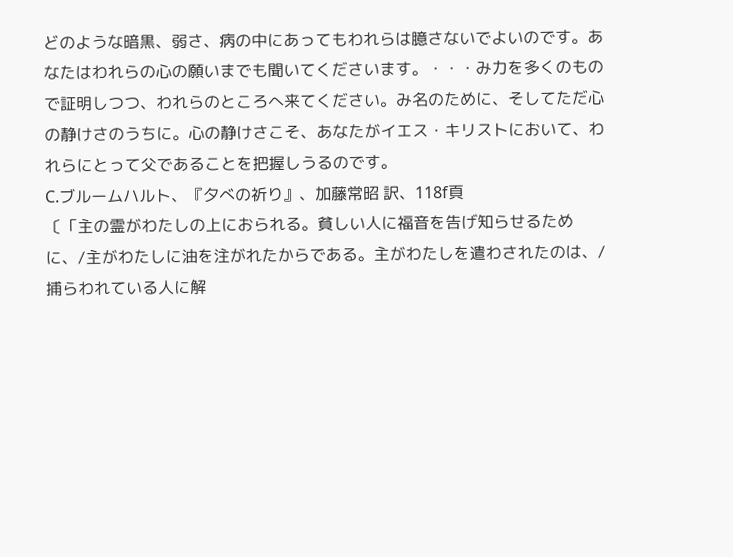どのような暗黒、弱さ、病の中にあってもわれらは臆さないでよいのです。あなたはわれらの心の願いまでも聞いてくださいます。・・・み力を多くのもので証明しつつ、われらのところへ来てください。み名のために、そしてただ心の静けさのうちに。心の静けさこそ、あなたがイエス・キリストにおいて、われらにとって父であることを把握しうるのです。
C.ブルームハルト、『夕べの祈り』、加藤常昭 訳、118f頁
〔「主の霊がわたしの上におられる。貧しい人に福音を告げ知らせるために、/主がわたしに油を注がれたからである。主がわたしを遣わされたのは、/捕らわれている人に解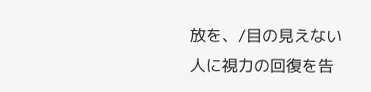放を、/目の見えない人に視力の回復を告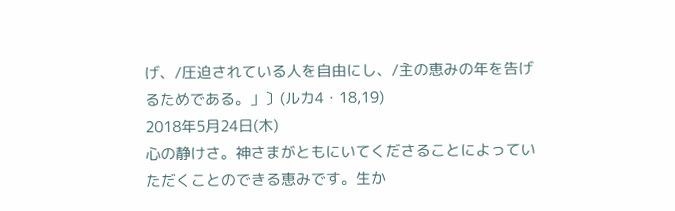げ、/圧迫されている人を自由にし、/主の恵みの年を告げるためである。」〕(ルカ4・18,19)
2018年5月24日(木)
心の静けさ。神さまがともにいてくださることによっていただくことのできる恵みです。生か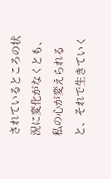されているところの状況に変化がなくとも、私の心が変えられると、それで生きていく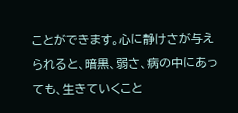ことができます。心に静けさが与えられると、暗黒、弱さ、病の中にあっても、生きていくこと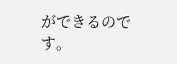ができるのです。